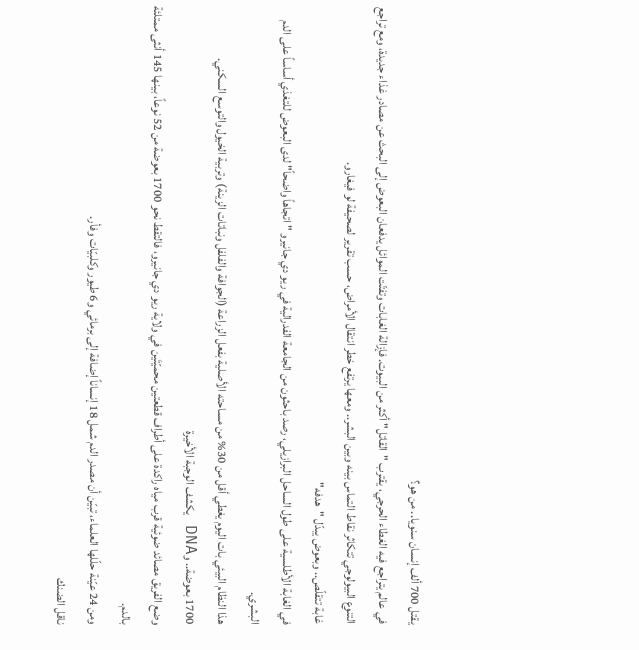يقتل 700 ألف إنسان سنويا.. من هو؟
في عالم يتراجع فيه الغطاء الحرجي، يقترب "القاتل" أكثر من البيوت. فإزالة الغابات وتفتّت الموائل يدفعان البعوض إلى البحث عن مصادر غذاء جديدة، ومع تراجع التنوع البيولوجي تتكاثر نقاط التماس بينه وبين البشر.. ومعها يرتفع خطر انتقال الأمراض، حسب تقرير لصحيفة لو فيغارو.
غابة تتقلّص.. وبعوض يبدّل "هدفه"
في الغابة الأطلسية على طول الساحل البرازيلي، رصد باحثون من الجامعة الفدرالية في ريو دي جانيرو "اتجاهاً واضحاً" لدى البعوض للتغذي أساساً على الدم البشري.
هذا النظام البيئي بات اليوم يغطي أقل من 30% من مساحته الأصلية بفعل الزراعة (الجوافة والفلفل ونباتات الزينة) وتربية الخيول والتوسع السكني.
1700 بعوضة.. وDNA يكشف الوجبة الأخيرة
وضع الفريق مصائد ضوئية قرب مياه راكدة على أطراف قطعتين محميّتَين في ولاية ريو دي جانيرو، فالتقط نحو 1700 بعوضة من 52 نوعاً، بينها 145 أنثى ممتلئة بالدم.
ومن 24 عيّنة حلّلها العلماء، تبيّن أن مصدر الدم شمل 18 إنساناً إضافة إلى برمائي و6 طيور وكلبيّات وفأر.
ناقل الضنك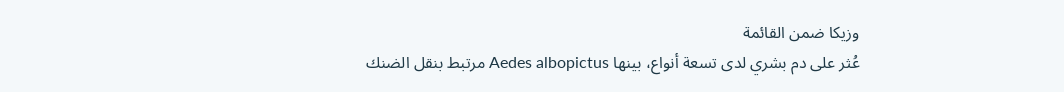وزيكا ضمن القائمة
عُثر على دم بشري لدى تسعة أنواع، بينها Aedes albopictus مرتبط بنقل الضنك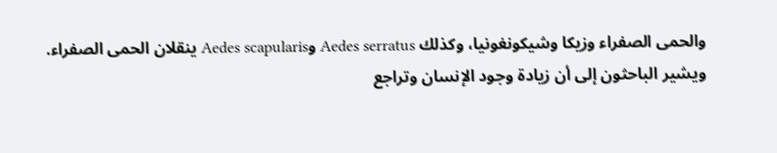والحمى الصفراء وزيكا وشيكونغونيا، وكذلك Aedes serratus وAedes scapularis ينقلان الحمى الصفراء. ويشير الباحثون إلى أن زيادة وجود الإنسان وتراجع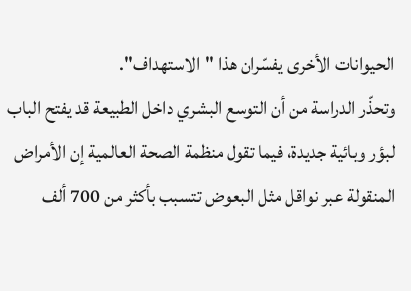الحيوانات الأخرى يفسّران هذا "الاستهداف".
وتحذّر الدراسة من أن التوسع البشري داخل الطبيعة قد يفتح الباب لبؤر وبائية جديدة، فيما تقول منظمة الصحة العالمية إن الأمراض المنقولة عبر نواقل مثل البعوض تتسبب بأكثر من 700 ألف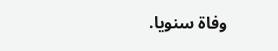وفاة سنويا.